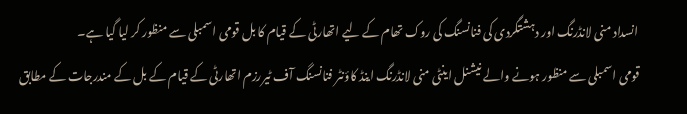انسداد منی لانڈرنگ اور دہشتگردی کی فنانسنگ کی روک تھام کے لیے اتھارٹی کے قیام کا بل قومی اسمبلی سے منظور کر لیا گیا ہے۔
قومی اسمبلی سے منظور ہونے والے نیشنل اینٹی منی لانڈرنگ اینڈ کاؤنٹر فنانسنگ آف ٹیررزم اتھارٹی کے قیام کے بل کے مندرجات کے مطابق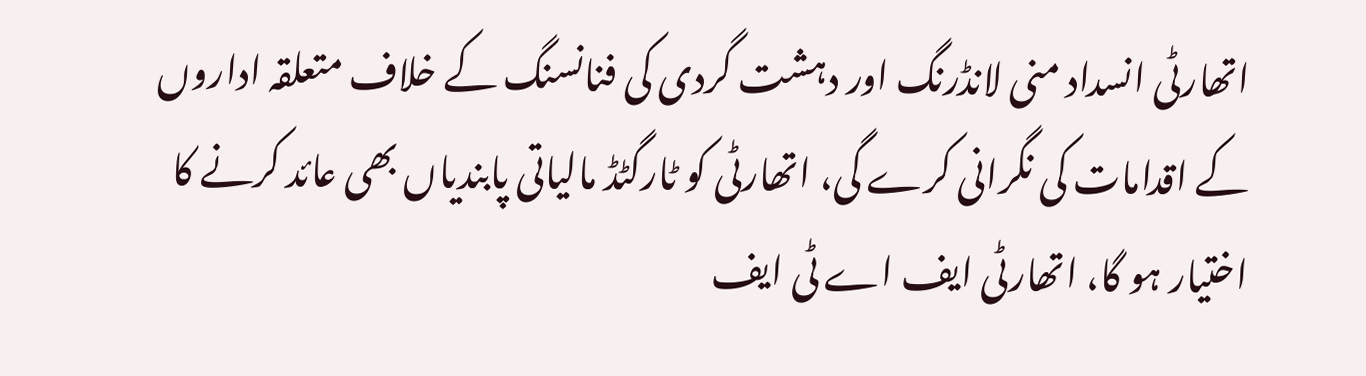اتھارٹی انسداد منی لانڈرنگ اور دہشت گردی کی فنانسنگ کے خلاف متعلقہ اداروں کے اقدامات کی نگرانی کرے گی، اتھارٹی کو ٹارگٹڈ مالیاتی پابندیاں بھی عائد کرنے کا اختیار ہو گا، اتھارٹی ایف اے ٹی ایف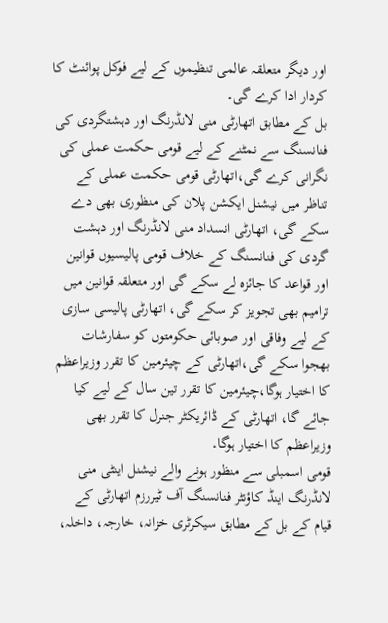اور دیگر متعلقہ عالمی تنظیموں کے لیے فوکل پوائنٹ کا کردار ادا کرے گی۔
بل کے مطابق اتھارٹی منی لانڈرنگ اور دہشتگردی کی فنانسنگ سے نمٹنے کے لیے قومی حکمت عملی کی نگرانی کرے گی،اتھارٹی قومی حکمت عملی کے تناظر میں نیشنل ایکشن پلان کی منظوری بھی دے سکے گی، اتھارٹی انسداد منی لانڈرنگ اور دہشت گردی کی فنانسنگ کے خلاف قومی پالیسیوں قوانین اور قواعد کا جائزہ لے سکے گی اور متعلقہ قوانین میں ترامیم بھی تجویز کر سکے گی، اتھارٹی پالیسی سازی کے لیے وفاقی اور صوبائی حکومتوں کو سفارشات بھجوا سکے گی،اتھارٹی کے چیئرمین کا تقرر وزیراعظم کا اختیار ہوگا،چیئرمین کا تقرر تین سال کے لیے کیا جائے گا، اتھارٹی کے ڈائریکٹر جنرل کا تقرر بھی وزیراعظم کا اختیار ہوگا۔
قومی اسمبلی سے منظور ہونے والے نیشنل اینٹی منی لانڈرنگ اینڈ کاؤنٹر فنانسنگ آف ٹیررزم اتھارٹی کے قیام کے بل کے مطابق سیکرٹری خزانہ، خارجہ، داخلہ،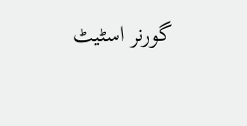گورنر اسٹیٹ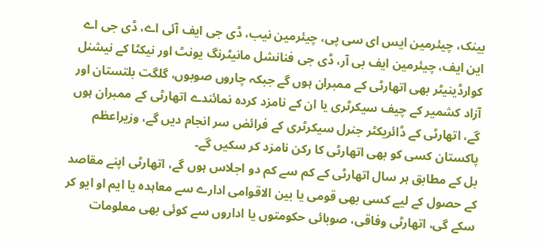بینک، چیئرمین ایس ای سی پی، چیئرمین نیب، ڈی جی ایف آئی اے، ڈی جی اے این ایف، چیئرمین ایف بی آر، ڈی جی فنانشل مانیٹرنگ یونٹ اور نیکٹا کے نیشنل کوارڈینیٹر بھی اتھارٹی کے ممبران ہوں گے جبکہ چاروں صوبوں، گلگت بلتستان اور آزاد کشمیر کے چیف سیکرٹری یا ان کے نامزد کردہ نمائندے اتھارٹی کے ممبران ہوں گے، اتھارٹی کے ڈائریکٹر جنرل سیکرٹری کے فرائض سر انجام دیں گے، وزیراعظم پاکستان کسی کو بھی اتھارٹی کا رکن نامزد کر سکیں گے۔
بل کے مطابق ہر سال اتھارٹی کے کم سے کم دو اجلاس ہوں گے، اتھارٹی اپنے مقاصد کے حصول کے لیے کسی بھی قومی یا بین الاقوامی ادارے سے معاہدہ یا ایم او ایو کر سکے گی، اتھارٹی وفاقی، صوبائی حکومتوں یا اداروں سے کوئی بھی معلومات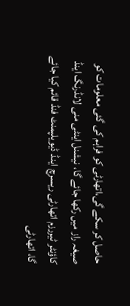حاصل کر سکے گی،اتھارٹی کو فراہم کی گئی معلومات کو صیغہ راز میں رکھا جائے گا، نیشنل اینٹی منی لانڈرنگ اینڈ کاؤنٹر ٹیررزم اتھارٹی ریسرچ اینڈ ڈیویلپمنٹ فنڈ قائم کیا جائے گا، اتھارٹی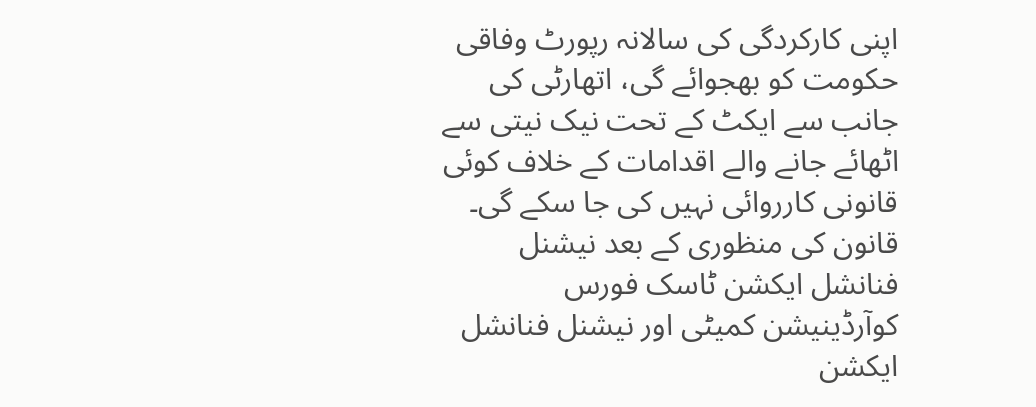اپنی کارکردگی کی سالانہ رپورٹ وفاقی حکومت کو بھجوائے گی، اتھارٹی کی جانب سے ایکٹ کے تحت نیک نیتی سے اٹھائے جانے والے اقدامات کے خلاف کوئی قانونی کارروائی نہیں کی جا سکے گی۔
قانون کی منظوری کے بعد نیشنل فنانشل ایکشن ٹاسک فورس کوآرڈینیشن کمیٹی اور نیشنل فنانشل ایکشن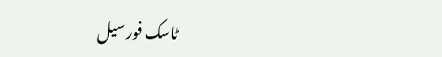ٹاسک فور سیل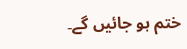ختم ہو جائیں گے۔